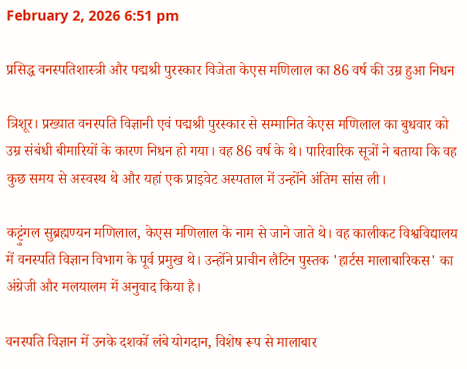February 2, 2026 6:51 pm

प्रसिद्ध वनस्पतिशास्त्री और पद्मश्री पुरस्कार विजेता केएस मणिलाल का 86 वर्ष की उम्र हुआ निधन

त्रिशूर। प्रख्यात वनस्पति विज्ञानी एवं पद्मश्री पुरस्कार से सम्मानित केएस मणिलाल का बुधवार को उम्र संबंधी बीमारियों के कारण निधन हो गया। वह 86 वर्ष के थे। पारिवारिक सूत्रों ने बताया कि वह कुछ समय से अस्वस्थ थे और यहां एक प्राइवेट अस्पताल में उन्होंने अंतिम सांस ली।

कट्टुंगल सुब्रह्मण्यन मणिलाल, केएस मणिलाल के नाम से जाने जाते थे। वह कालीकट विश्वविद्यालय में वनस्पति विज्ञान विभाग के पूर्व प्रमुख थे। उन्होंने प्राचीन लैटिन पुस्तक 'हार्टस मालाबारिकस' का अंग्रेजी और मलयालम में अनुवाद किया है।

वनस्पति विज्ञान में उनके दशकों लंबे योगदान, विशेष रूप से मालाबार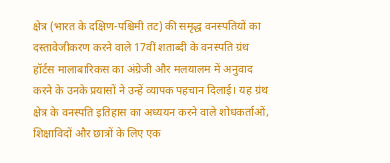क्षेत्र (भारत के दक्षिण-पश्चिमी तट) की समृद्ध वनस्पतियों का दस्तावेजीकरण करने वाले 17वीं शताब्दी के वनस्पति ग्रंथ हॉर्टस मालाबारिकस का अंग्रेजी और मलयालम में अनुवाद करने के उनके प्रयासों ने उन्हें व्यापक पहचान दिलाई। यह ग्रंथ क्षेत्र के वनस्पति इतिहास का अध्ययन करने वाले शोधकर्ताओं, शिक्षाविदों और छात्रों के लिए एक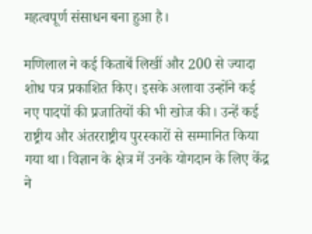महत्वपूर्ण संसाधन बना हुआ है।

मणिलाल ने कई किताबें लिखीं और 200 से ज्यादा शोध पत्र प्रकाशित किए। इसके अलावा उन्होंने कई नए पादपों की प्रजातियों की भी खोज की। उन्हें कई राष्ट्रीय और अंतरराष्ट्रीय पुरस्कारों से सम्मानित किया गया था। विज्ञान के क्षेत्र में उनके योगदान के लिए केंद्र ने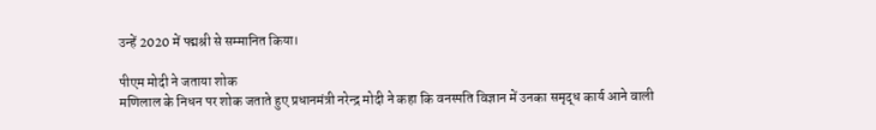उन्हें 2020 में पद्मश्री से सम्मानित किया।

पीएम मोदी ने जताया शोक
मणिलाल के निधन पर शोक जताते हुए प्रधानमंत्री नरेन्द्र मोदी ने कहा कि वनस्पति विज्ञान में उनका समृद्ध कार्य आने वाली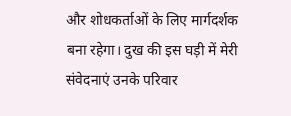और शोधकर्ताओं के लिए मार्गदर्शक बना रहेगा। दुख की इस घड़ी में मेरी संवेदनाएं उनके परिवार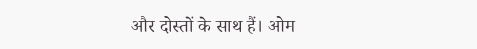और दोस्तों के साथ हैं। ओम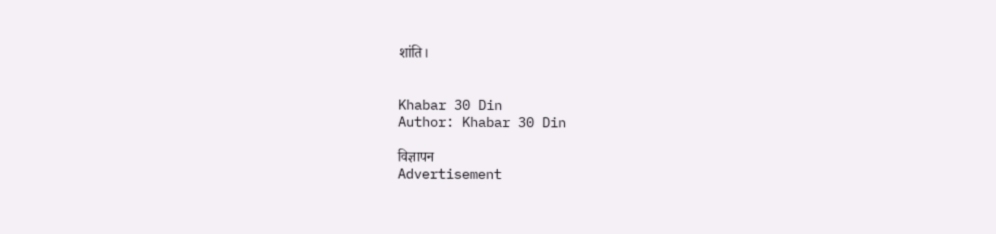शांति।


Khabar 30 Din
Author: Khabar 30 Din

विज्ञापन
Advertisement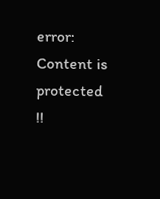error: Content is protected !!